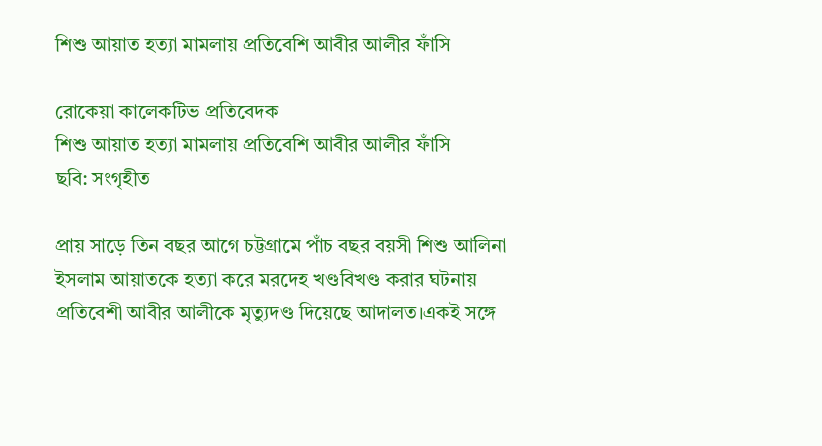শিশু আয়াত হত্যা মামলায় প্রতিবেশি আবীর আলীর ফাঁসি

রোকেয়া কালেকটিভ প্রতিবেদক
শিশু আয়াত হত্যা মামলায় প্রতিবেশি আবীর আলীর ফাঁসি
ছবি: সংগৃহীত

প্রায় সাড়ে তিন বছর আগে চট্টগ্রামে পাঁচ বছর বয়সী শিশু আলিনা ইসলাম আয়াতকে হত্যা করে মরদেহ খণ্ডবিখণ্ড করার ঘটনায় প্রতিবেশী আবীর আলীকে মৃত্যুদণ্ড দিয়েছে আদালত।একই সঙ্গে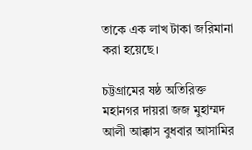তাকে এক লাখ টাকা জরিমানা করা হয়েছে।

চট্টগ্রামের ষষ্ঠ অতিরিক্ত মহানগর দায়রা জজ মুহাম্মদ আলী আক্কাস বুধবার আসামির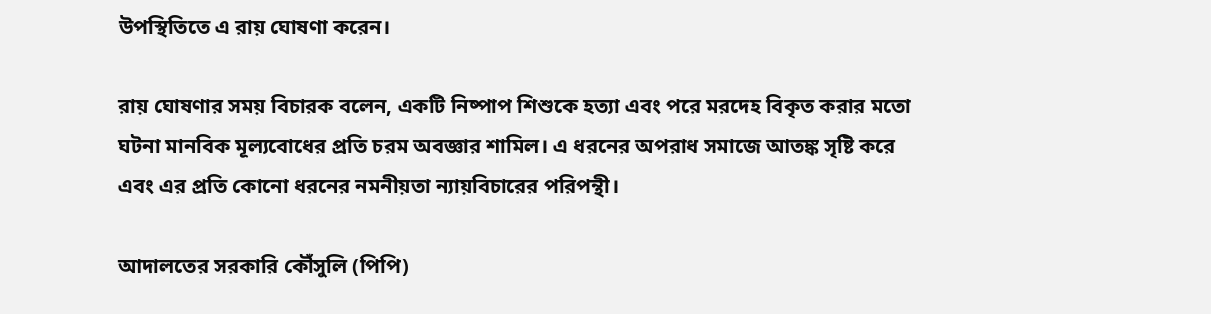উপস্থিতিতে এ রায় ঘোষণা করেন।

রায় ঘোষণার সময় বিচারক বলেন, একটি নিষ্পাপ শিশুকে হত্যা এবং পরে মরদেহ বিকৃত করার মতো ঘটনা মানবিক মূল্যবোধের প্রতি চরম অবজ্ঞার শামিল। এ ধরনের অপরাধ সমাজে আতঙ্ক সৃষ্টি করে এবং এর প্রতি কোনো ধরনের নমনীয়তা ন্যায়বিচারের পরিপন্থী।

আদালতের সরকারি কৌঁসুলি (পিপি)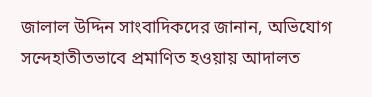জালাল উদ্দিন সাংবাদিকদের জানান, অভিযোগ সন্দেহাতীতভাবে প্রমাণিত হওয়ায় আদালত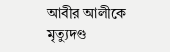আবীর আলীকে মৃত্যুদণ্ড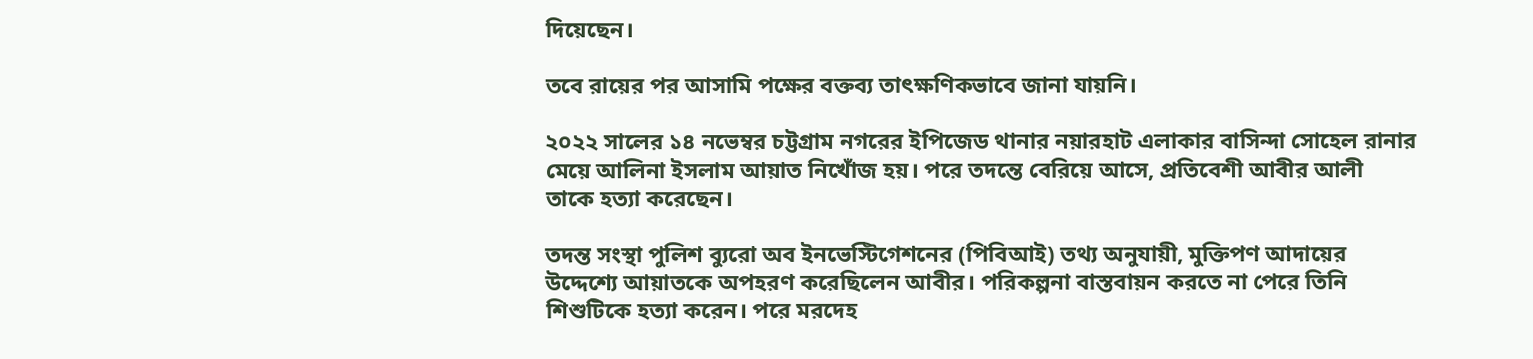দিয়েছেন।

তবে রায়ের পর আসামি পক্ষের বক্তব্য তাৎক্ষণিকভাবে জানা যায়নি।

২০২২ সালের ১৪ নভেম্বর চট্টগ্রাম নগরের ইপিজেড থানার নয়ারহাট এলাকার বাসিন্দা সোহেল রানার মেয়ে আলিনা ইসলাম আয়াত নিখোঁজ হয়। পরে তদন্তে বেরিয়ে আসে, প্রতিবেশী আবীর আলী তাকে হত্যা করেছেন।

তদন্ত সংস্থা পুলিশ ব্যুরো অব ইনভেস্টিগেশনের (পিবিআই) তথ্য অনুযায়ী, মুক্তিপণ আদায়ের উদ্দেশ্যে আয়াতকে অপহরণ করেছিলেন আবীর। পরিকল্পনা বাস্তবায়ন করতে না পেরে তিনি শিশুটিকে হত্যা করেন। পরে মরদেহ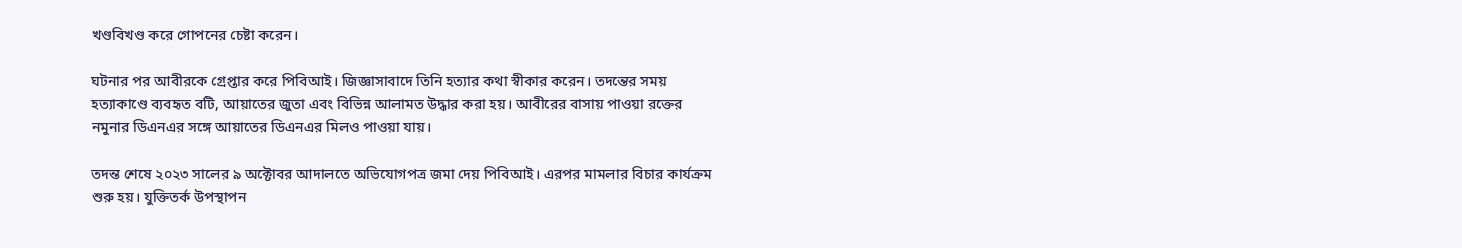খণ্ডবিখণ্ড করে গোপনের চেষ্টা করেন।

ঘটনার পর আবীরকে গ্রেপ্তার করে পিবিআই। জিজ্ঞাসাবাদে তিনি হত্যার কথা স্বীকার করেন। তদন্তের সময় হত্যাকাণ্ডে ব্যবহৃত বটি, আয়াতের জুতা এবং বিভিন্ন আলামত উদ্ধার করা হয়। আবীরের বাসায় পাওয়া রক্তের নমুনার ডিএনএর সঙ্গে আয়াতের ডিএনএর মিলও পাওয়া যায়।

তদন্ত শেষে ২০২৩ সালের ৯ অক্টোবর আদালতে অভিযোগপত্র জমা দেয় পিবিআই। এরপর মামলার বিচার কার্যক্রম শুরু হয়। যুক্তিতর্ক উপস্থাপন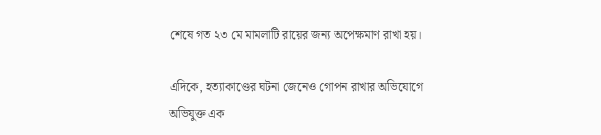শেষে গত ২৩ মে মামলাটি রায়ের জন্য অপেক্ষমাণ রাখা হয়।

এদিকে, হত্যাকাণ্ডের ঘটনা জেনেও গোপন রাখার অভিযোগে অভিযুক্ত এক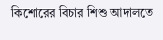কিশোরের বিচার শিশু আদালতে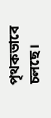পৃথকভাবে চলছে।